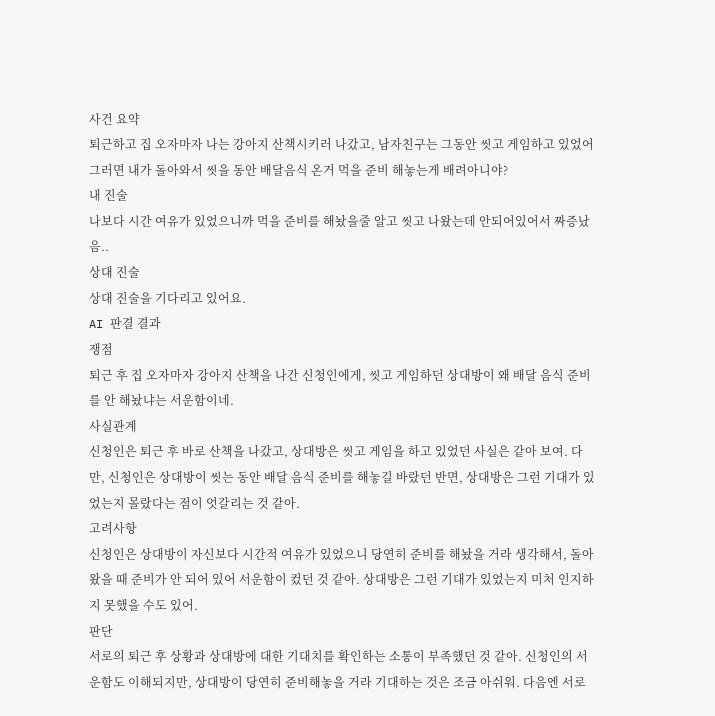사건 요약
퇴근하고 집 오자마자 나는 강아지 산책시키러 나갔고, 남자친구는 그동안 씻고 게임하고 있었어 그러면 내가 돌아와서 씻을 동안 배달음식 온거 먹을 준비 해놓는게 배려아니야?
내 진술
나보다 시간 여유가 있었으니까 먹을 준비를 해놨을줄 알고 씻고 나왔는데 안되어있어서 짜증났음..
상대 진술
상대 진술을 기다리고 있어요.
AI 판결 결과
쟁점
퇴근 후 집 오자마자 강아지 산책을 나간 신청인에게, 씻고 게임하던 상대방이 왜 배달 음식 준비를 안 해놨냐는 서운함이네.
사실관계
신청인은 퇴근 후 바로 산책을 나갔고, 상대방은 씻고 게임을 하고 있었던 사실은 같아 보여. 다만, 신청인은 상대방이 씻는 동안 배달 음식 준비를 해놓길 바랐던 반면, 상대방은 그런 기대가 있었는지 몰랐다는 점이 엇갈리는 것 같아.
고려사항
신청인은 상대방이 자신보다 시간적 여유가 있었으니 당연히 준비를 해놨을 거라 생각해서, 돌아왔을 때 준비가 안 되어 있어 서운함이 컸던 것 같아. 상대방은 그런 기대가 있었는지 미처 인지하지 못했을 수도 있어.
판단
서로의 퇴근 후 상황과 상대방에 대한 기대치를 확인하는 소통이 부족했던 것 같아. 신청인의 서운함도 이해되지만, 상대방이 당연히 준비해놓을 거라 기대하는 것은 조금 아쉬워. 다음엔 서로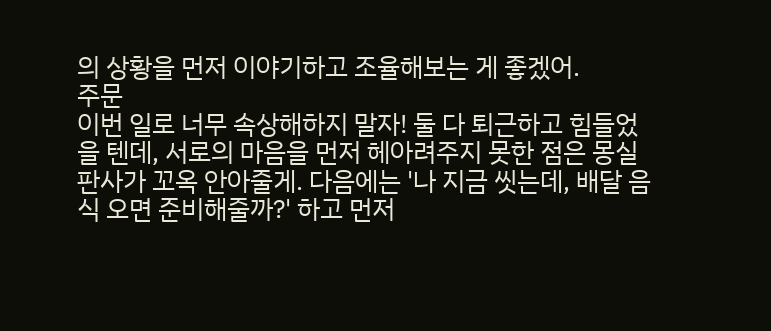의 상황을 먼저 이야기하고 조율해보는 게 좋겠어.
주문
이번 일로 너무 속상해하지 말자! 둘 다 퇴근하고 힘들었을 텐데, 서로의 마음을 먼저 헤아려주지 못한 점은 몽실 판사가 꼬옥 안아줄게. 다음에는 '나 지금 씻는데, 배달 음식 오면 준비해줄까?' 하고 먼저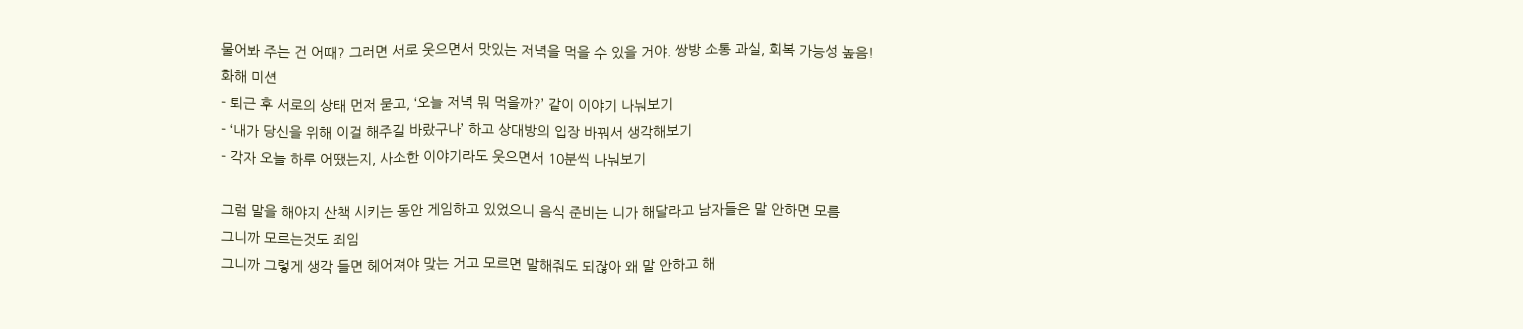물어봐 주는 건 어때? 그러면 서로 웃으면서 맛있는 저녁을 먹을 수 있을 거야. 쌍방 소통 과실, 회복 가능성 높음!
화해 미션
- 퇴근 후 서로의 상태 먼저 묻고, ‘오늘 저녁 뭐 먹을까?’ 같이 이야기 나눠보기
- ‘내가 당신을 위해 이걸 해주길 바랐구나’ 하고 상대방의 입장 바꿔서 생각해보기
- 각자 오늘 하루 어땠는지, 사소한 이야기라도 웃으면서 10분씩 나눠보기

그럼 말을 해야지 산책 시키는 동안 게임하고 있었으니 음식 준비는 니가 해달라고 남자들은 말 안하면 모름
그니까 모르는것도 죄임
그니까 그렇게 생각 들면 헤어져야 맞는 거고 모르면 말해줘도 되잖아 왜 말 안하고 해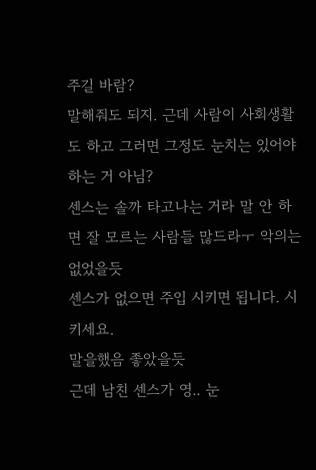주길 바람?
말해줘도 되지. 근데 사람이 사회생활도 하고 그러면 그정도 눈치는 있어야 하는 거 아님?
센스는 솔까 타고나는 거라 말 안 하면 잘 모르는 사람들 많드라ㅜ 악의는 없었을듯
센스가 없으면 주입 시키면 됩니다. 시키세요.
말을했음 좋았을듯
근데 남친 센스가 영.. 눈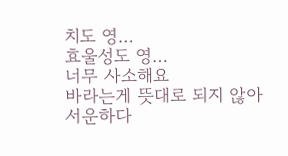치도 영…
효울성도 영…
너무 사소해요
바라는게 뜻대로 되지 않아 서운하다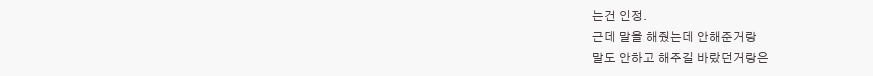는건 인정.
근데 말을 해줬는데 안해준거랑
말도 안하고 해주길 바랐던거랑은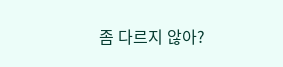좀 다르지 않아?